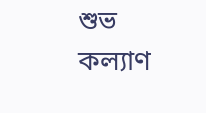শুভ কল্যাণ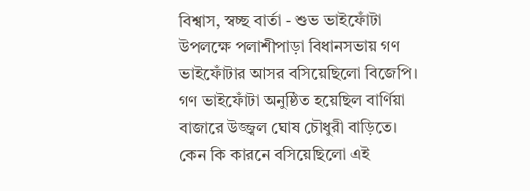বিশ্বাস, স্বচ্ছ বার্তা - শুভ ভাইফোঁটা উপলক্ষে পলাশীপাড়া বিধানসভায় গণ ভাইফোঁটার আসর বসিয়েছিলো বিজেপি। গণ ভাইফোঁটা অনুষ্ঠিত হয়েছিল বার্ণিয়া বাজারে উজ্জ্বল ঘোষ চৌধুরী বাড়িতে। কেন কি কারনে বসিয়েছিলো এই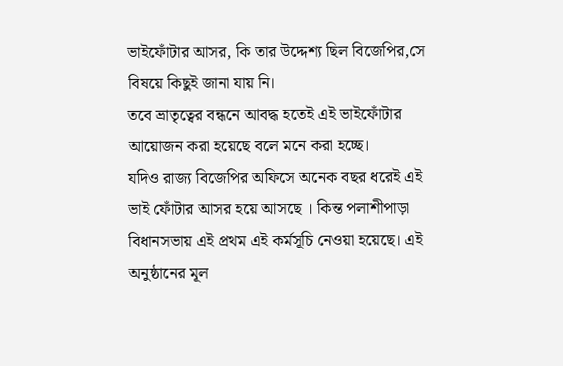ভাইফোঁটার আসর, কি তার উদ্দেশ্য ছিল বিজেপির,সে বিষয়ে কিছুই জানা যায় নি।
তবে ভ্রাতৃত্বের বন্ধনে আবদ্ধ হতেই এই ভাইফোঁটার আয়োজন করা হয়েছে বলে মনে করা হচ্ছে।
যদিও রাজ্য বিজেপির অফিসে অনেক বছর ধরেই এই ভাই ফোঁটার আসর হয়ে আসছে । কিন্ত পলাশীপাড়া বিধানসভায় এই প্রথম এই কর্মসূচি নেওয়া হয়েছে। এই অনুষ্ঠানের মূল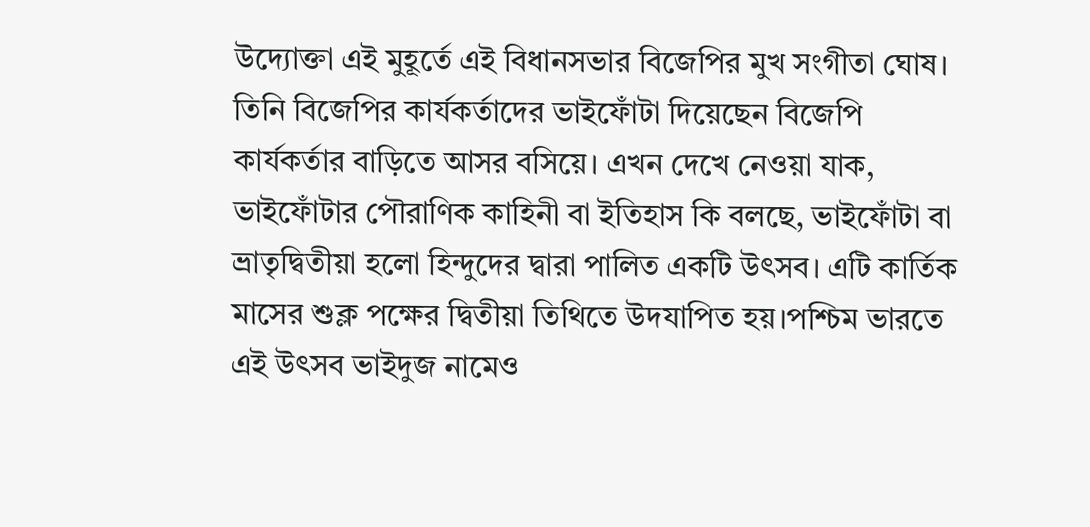উদ্যোক্তা এই মুহূর্তে এই বিধানসভার বিজেপির মুখ সংগীতা ঘোষ। তিনি বিজেপির কার্যকর্তাদের ভাইফোঁটা দিয়েছেন বিজেপি কার্যকর্তার বাড়িতে আসর বসিয়ে। এখন দেখে নেওয়া যাক,
ভাইফোঁটার পৌরাণিক কাহিনী বা ইতিহাস কি বলছে, ভাইফোঁটা বা ভ্রাতৃদ্বিতীয়া হলো হিন্দুদের দ্বারা পালিত একটি উৎসব। এটি কার্তিক মাসের শুক্ল পক্ষের দ্বিতীয়া তিথিতে উদযাপিত হয়।পশ্চিম ভারতে এই উৎসব ভাইদুজ নামেও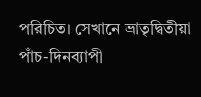পরিচিত। সেখানে ভ্রাতৃদ্বিতীয়া পাঁচ-দিনব্যাপী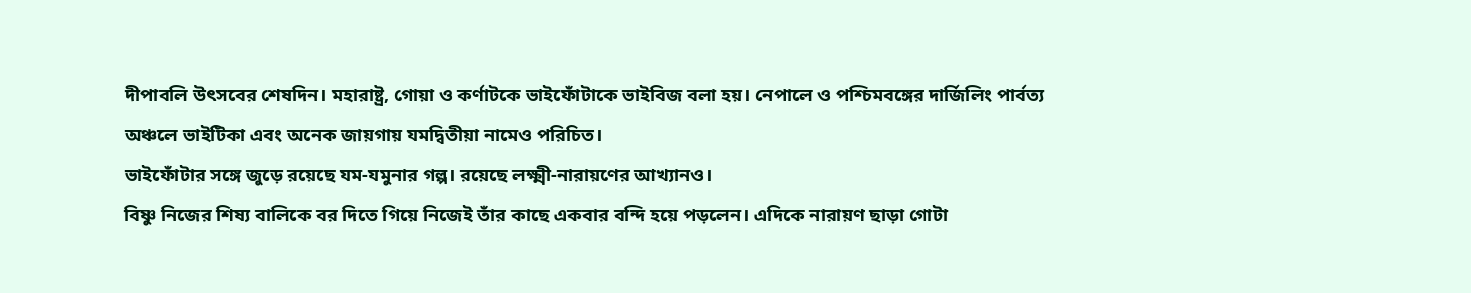দীপাবলি উৎসবের শেষদিন। মহারাষ্ট্র, গোয়া ও কর্ণাটকে ভাইফোঁটাকে ভাইবিজ বলা হয়। নেপালে ও পশ্চিমবঙ্গের দার্জিলিং পার্বত্য অঞ্চলে ভাইটিকা এবং অনেক জায়গায় যমদ্বিতীয়া নামেও পরিচিত।
ভাইফোঁটার সঙ্গে জুড়ে রয়েছে যম-যমুনার গল্প। রয়েছে লক্ষ্মী-নারায়ণের আখ্যানও।
বিষ্ণু নিজের শিষ্য বালিকে বর দিতে গিয়ে নিজেই তাঁর কাছে একবার বন্দি হয়ে পড়লেন। এদিকে নারায়ণ ছাড়া গোটা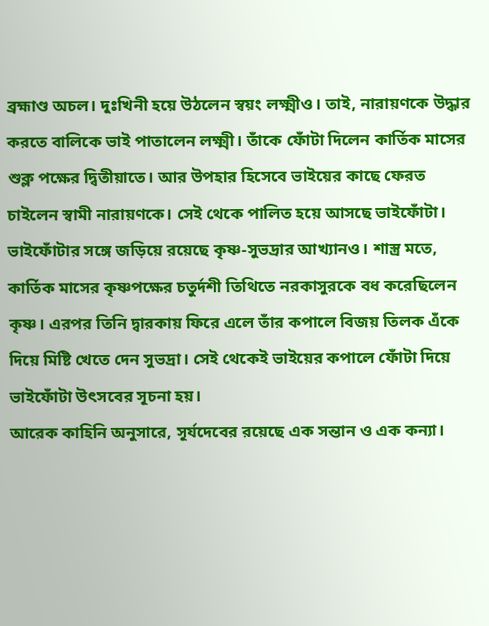ব্রহ্মাণ্ড অচল। দুঃখিনী হয়ে উঠলেন স্বয়ং লক্ষ্মীও। তাই, নারায়ণকে উদ্ধার করতে বালিকে ভাই পাতালেন লক্ষ্মী। তাঁকে ফোঁটা দিলেন কার্তিক মাসের শুক্ল পক্ষের দ্বিতীয়াতে। আর উপহার হিসেবে ভাইয়ের কাছে ফেরত চাইলেন স্বামী নারায়ণকে। সেই থেকে পালিত হয়ে আসছে ভাইফোঁটা।
ভাইফোঁটার সঙ্গে জড়িয়ে রয়েছে কৃষ্ণ-সুভদ্রার আখ্যানও। শাস্ত্র মতে, কার্তিক মাসের কৃষ্ণপক্ষের চতুর্দশী তিথিতে নরকাসুরকে বধ করেছিলেন কৃষ্ণ। এরপর তিনি দ্বারকায় ফিরে এলে তাঁর কপালে বিজয় তিলক এঁকে দিয়ে মিষ্টি খেতে দেন সুভদ্রা। সেই থেকেই ভাইয়ের কপালে ফোঁটা দিয়ে ভাইফোঁটা উৎসবের সূচনা হয়।
আরেক কাহিনি অনুসারে, সূর্যদেবের রয়েছে এক সন্তান ও এক কন্যা।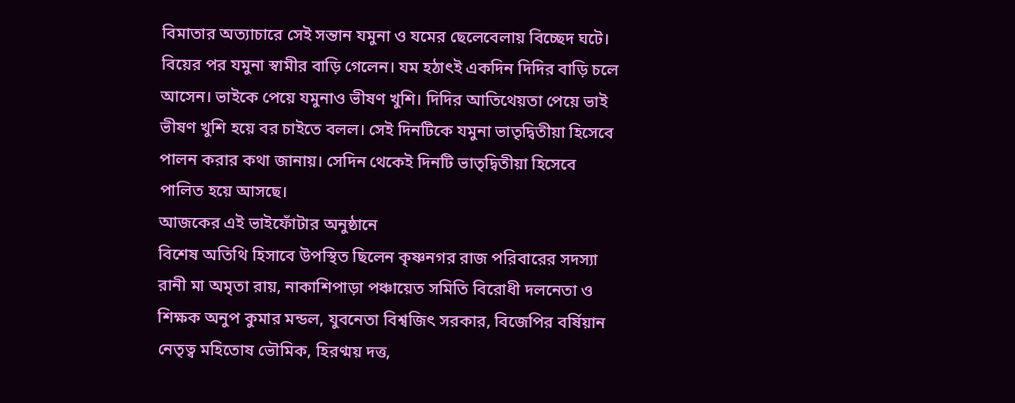বিমাতার অত্যাচারে সেই সন্তান যমুনা ও যমের ছেলেবেলায় বিচ্ছেদ ঘটে। বিয়ের পর যমুনা স্বামীর বাড়ি গেলেন। যম হঠাৎই একদিন দিদির বাড়ি চলে আসেন। ভাইকে পেয়ে যমুনাও ভীষণ খুশি। দিদির আতিথেয়তা পেয়ে ভাই ভীষণ খুশি হয়ে বর চাইতে বলল। সেই দিনটিকে যমুনা ভাতৃদ্বিতীয়া হিসেবে পালন করার কথা জানায়। সেদিন থেকেই দিনটি ভাতৃদ্বিতীয়া হিসেবে পালিত হয়ে আসছে।
আজকের এই ভাইফোঁটার অনুষ্ঠানে
বিশেষ অতিথি হিসাবে উপস্থিত ছিলেন কৃষ্ণনগর রাজ পরিবারের সদস্যা রানী মা অমৃতা রায়, নাকাশিপাড়া পঞ্চায়েত সমিতি বিরোধী দলনেতা ও শিক্ষক অনুপ কুমার মন্ডল, যুবনেতা বিশ্বজিৎ সরকার, বিজেপির বর্ষিয়ান নেতৃত্ব মহিতোষ ভৌমিক, হিরণ্ময় দত্ত,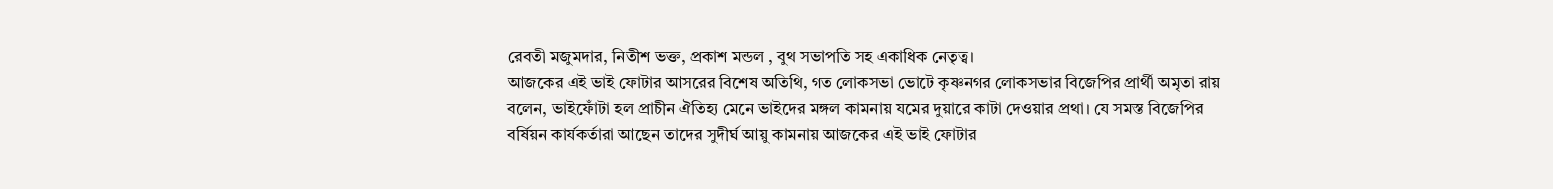রেবতী মজুমদার, নিতীশ ভক্ত, প্রকাশ মন্ডল , বুথ সভাপতি সহ একাধিক নেতৃত্ব।
আজকের এই ভাই ফোটার আসরের বিশেষ অতিথি, গত লোকসভা ভোটে কৃষ্ণনগর লোকসভার বিজেপির প্রার্থী অমৃতা রায় বলেন, ভাইফোঁটা হল প্রাচীন ঐতিহ্য মেনে ভাইদের মঙ্গল কামনায় যমের দুয়ারে কাটা দেওয়ার প্রথা। যে সমস্ত বিজেপির বর্ষিয়ন কার্যকর্তারা আছেন তাদের সুদীর্ঘ আয়ু কামনায় আজকের এই ভাই ফোটার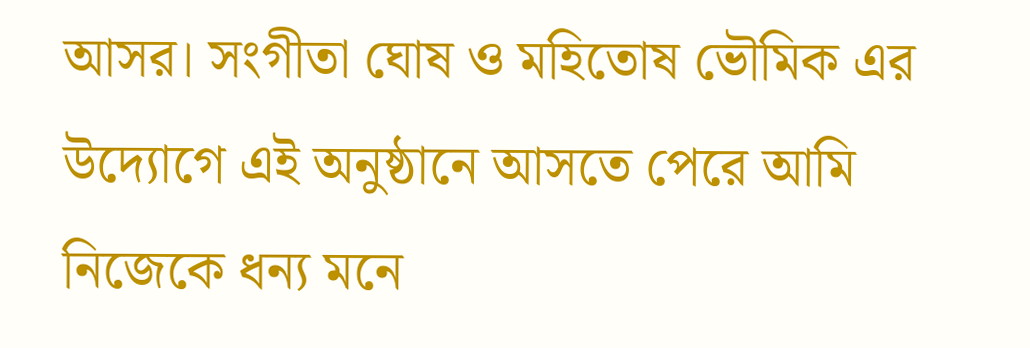আসর। সংগীতা ঘোষ ও মহিতোষ ভৌমিক এর উদ্যোগে এই অনুষ্ঠানে আসতে পেরে আমি নিজেকে ধন্য মনে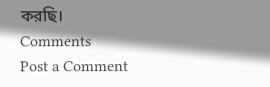করছি।
Comments
Post a Comment